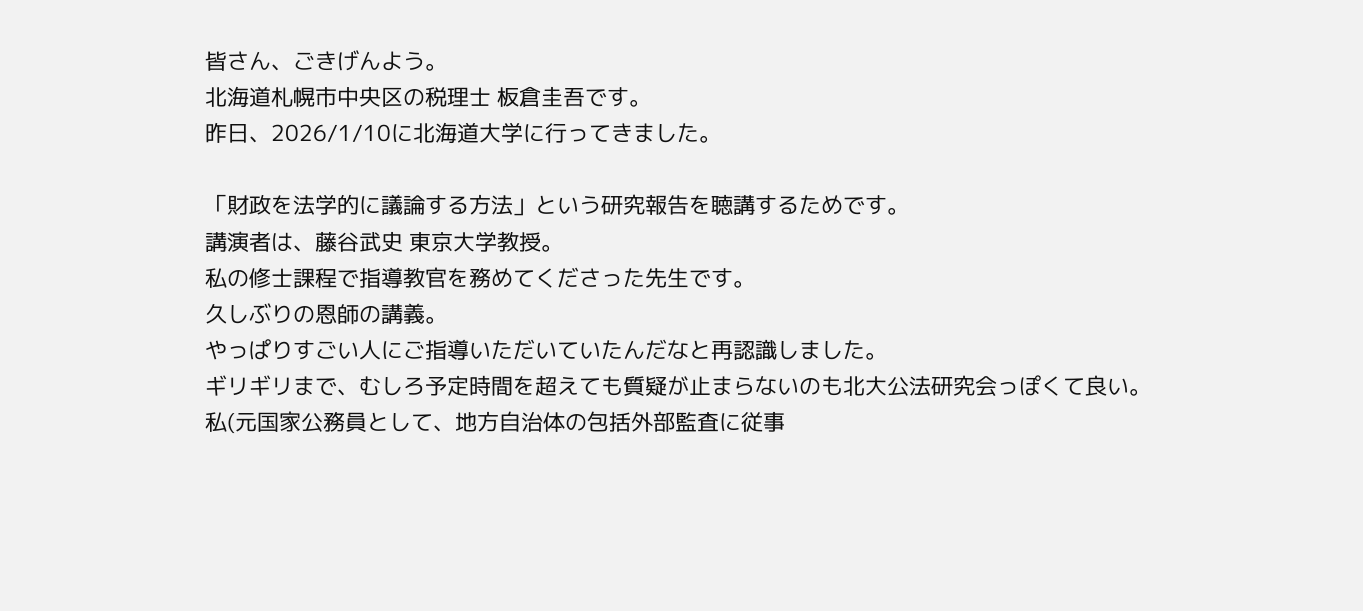皆さん、ごきげんよう。
北海道札幌市中央区の税理士 板倉圭吾です。
昨日、2026/1/10に北海道大学に行ってきました。

「財政を法学的に議論する方法」という研究報告を聴講するためです。
講演者は、藤谷武史 東京大学教授。
私の修士課程で指導教官を務めてくださった先生です。
久しぶりの恩師の講義。
やっぱりすごい人にご指導いただいていたんだなと再認識しました。
ギリギリまで、むしろ予定時間を超えても質疑が止まらないのも北大公法研究会っぽくて良い。
私(元国家公務員として、地方自治体の包括外部監査に従事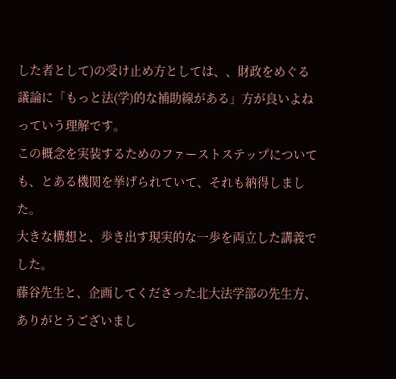した者として)の受け止め方としては、、財政をめぐる議論に「もっと法(学)的な補助線がある」方が良いよねっていう理解です。
この概念を実装するためのファーストステップについても、とある機関を挙げられていて、それも納得しました。
大きな構想と、歩き出す現実的な一歩を両立した講義でした。
藤谷先生と、企画してくださった北大法学部の先生方、ありがとうございまし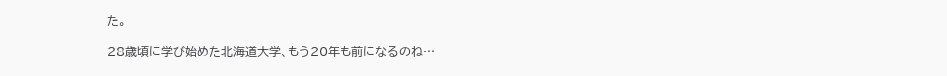た。

28歳頃に学び始めた北海道大学、もう20年も前になるのね…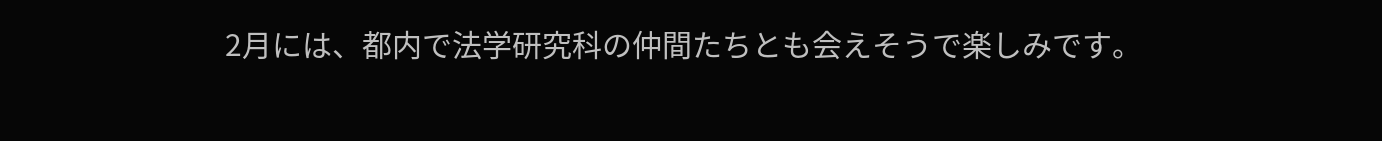2月には、都内で法学研究科の仲間たちとも会えそうで楽しみです。